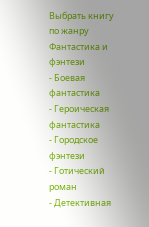Выбрать книгу по жанру
Фантастика и фэнтези
- Боевая фантастика
- Героическая фантастика
- Городское фэнтези
- Готический роман
- Детективная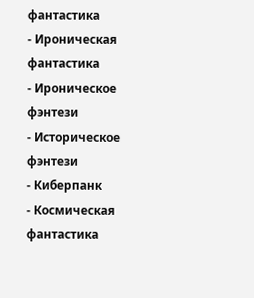фантастика
- Ироническая фантастика
- Ироническое фэнтези
- Историческое фэнтези
- Киберпанк
- Космическая фантастика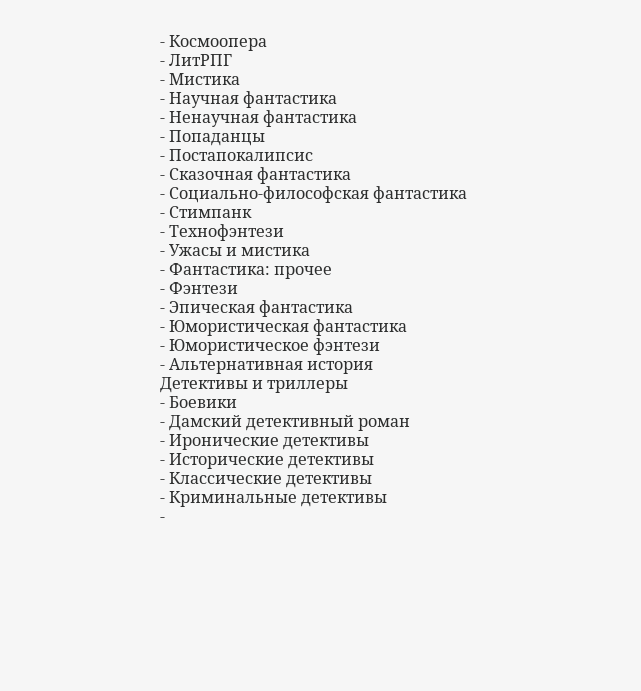- Космоопера
- ЛитРПГ
- Мистика
- Научная фантастика
- Ненаучная фантастика
- Попаданцы
- Постапокалипсис
- Сказочная фантастика
- Социально-философская фантастика
- Стимпанк
- Технофэнтези
- Ужасы и мистика
- Фантастика: прочее
- Фэнтези
- Эпическая фантастика
- Юмористическая фантастика
- Юмористическое фэнтези
- Альтернативная история
Детективы и триллеры
- Боевики
- Дамский детективный роман
- Иронические детективы
- Исторические детективы
- Классические детективы
- Криминальные детективы
-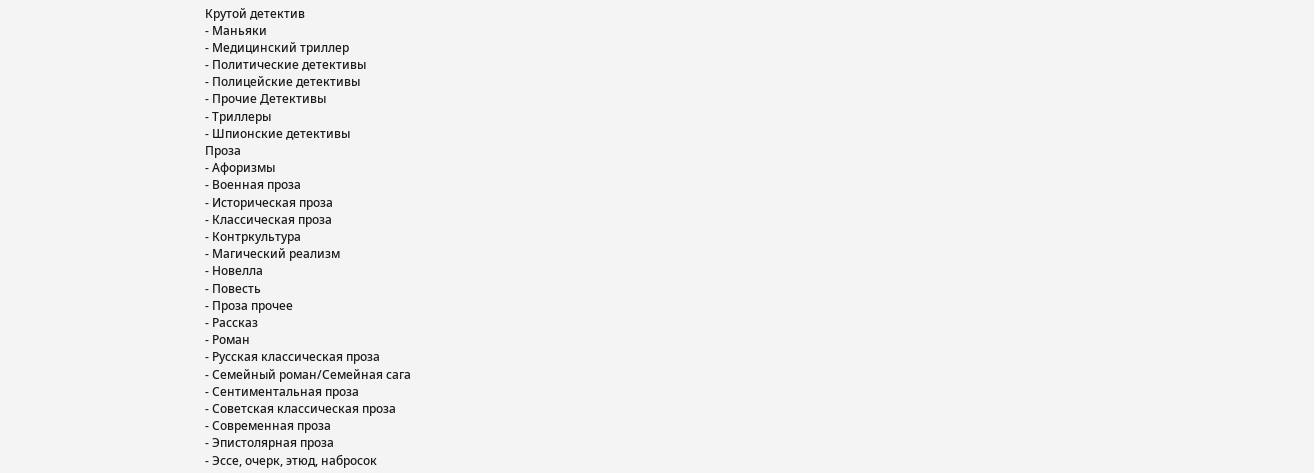Крутой детектив
- Маньяки
- Медицинский триллер
- Политические детективы
- Полицейские детективы
- Прочие Детективы
- Триллеры
- Шпионские детективы
Проза
- Афоризмы
- Военная проза
- Историческая проза
- Классическая проза
- Контркультура
- Магический реализм
- Новелла
- Повесть
- Проза прочее
- Рассказ
- Роман
- Русская классическая проза
- Семейный роман/Семейная сага
- Сентиментальная проза
- Советская классическая проза
- Современная проза
- Эпистолярная проза
- Эссе, очерк, этюд, набросок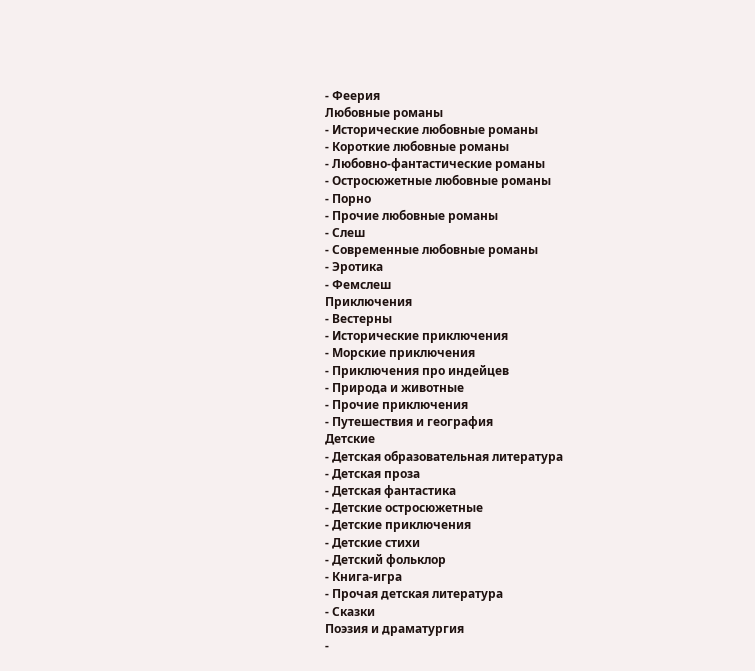- Феерия
Любовные романы
- Исторические любовные романы
- Короткие любовные романы
- Любовно-фантастические романы
- Остросюжетные любовные романы
- Порно
- Прочие любовные романы
- Слеш
- Современные любовные романы
- Эротика
- Фемслеш
Приключения
- Вестерны
- Исторические приключения
- Морские приключения
- Приключения про индейцев
- Природа и животные
- Прочие приключения
- Путешествия и география
Детские
- Детская образовательная литература
- Детская проза
- Детская фантастика
- Детские остросюжетные
- Детские приключения
- Детские стихи
- Детский фольклор
- Книга-игра
- Прочая детская литература
- Сказки
Поэзия и драматургия
-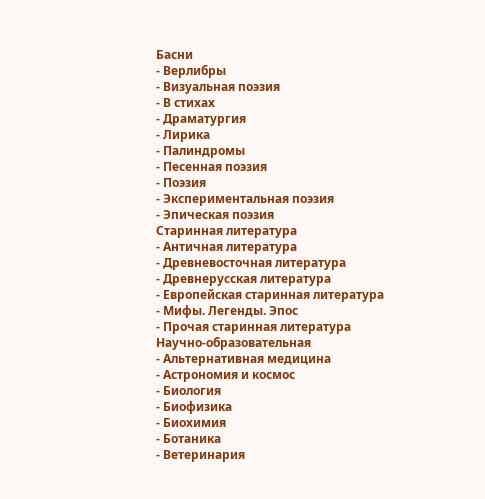Басни
- Верлибры
- Визуальная поэзия
- В стихах
- Драматургия
- Лирика
- Палиндромы
- Песенная поэзия
- Поэзия
- Экспериментальная поэзия
- Эпическая поэзия
Старинная литература
- Античная литература
- Древневосточная литература
- Древнерусская литература
- Европейская старинная литература
- Мифы. Легенды. Эпос
- Прочая старинная литература
Научно-образовательная
- Альтернативная медицина
- Астрономия и космос
- Биология
- Биофизика
- Биохимия
- Ботаника
- Ветеринария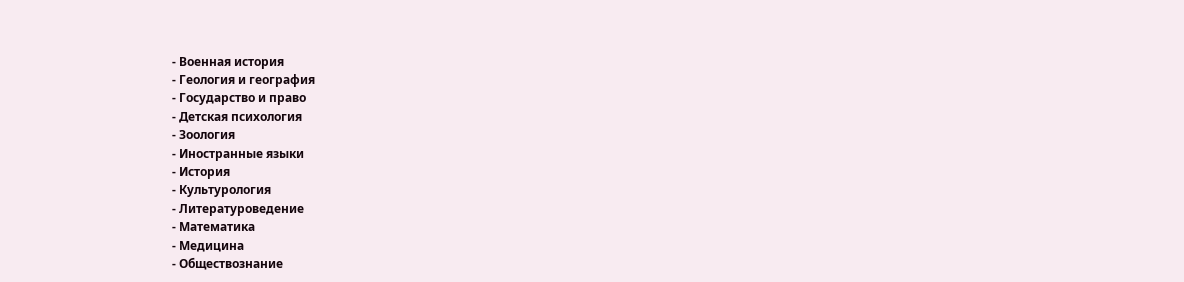- Военная история
- Геология и география
- Государство и право
- Детская психология
- Зоология
- Иностранные языки
- История
- Культурология
- Литературоведение
- Математика
- Медицина
- Обществознание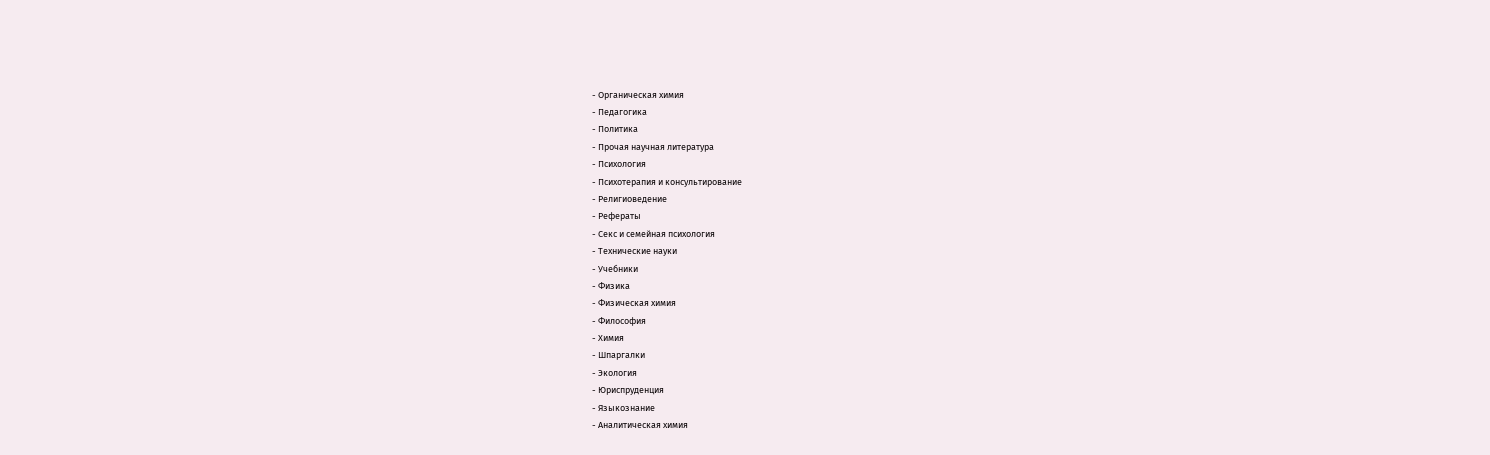- Органическая химия
- Педагогика
- Политика
- Прочая научная литература
- Психология
- Психотерапия и консультирование
- Религиоведение
- Рефераты
- Секс и семейная психология
- Технические науки
- Учебники
- Физика
- Физическая химия
- Философия
- Химия
- Шпаргалки
- Экология
- Юриспруденция
- Языкознание
- Аналитическая химия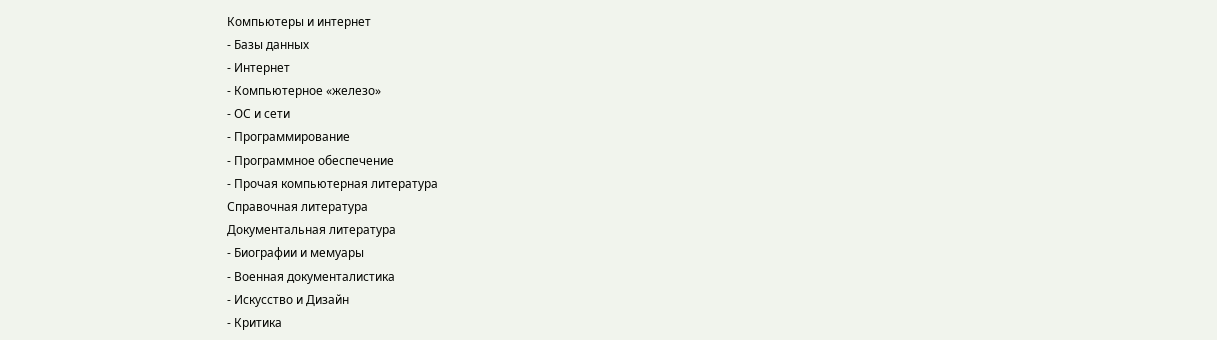Компьютеры и интернет
- Базы данных
- Интернет
- Компьютерное «железо»
- ОС и сети
- Программирование
- Программное обеспечение
- Прочая компьютерная литература
Справочная литература
Документальная литература
- Биографии и мемуары
- Военная документалистика
- Искусство и Дизайн
- Критика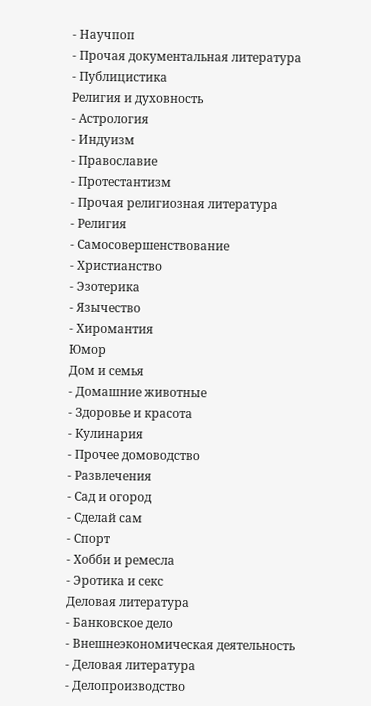- Научпоп
- Прочая документальная литература
- Публицистика
Религия и духовность
- Астрология
- Индуизм
- Православие
- Протестантизм
- Прочая религиозная литература
- Религия
- Самосовершенствование
- Христианство
- Эзотерика
- Язычество
- Хиромантия
Юмор
Дом и семья
- Домашние животные
- Здоровье и красота
- Кулинария
- Прочее домоводство
- Развлечения
- Сад и огород
- Сделай сам
- Спорт
- Хобби и ремесла
- Эротика и секс
Деловая литература
- Банковское дело
- Внешнеэкономическая деятельность
- Деловая литература
- Делопроизводство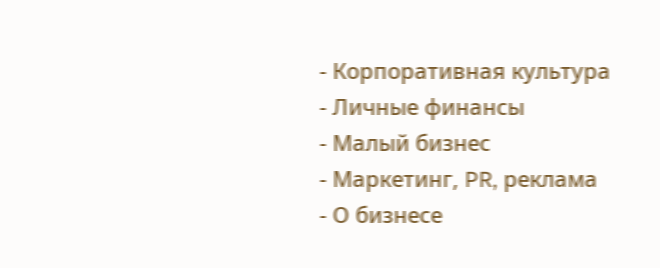- Корпоративная культура
- Личные финансы
- Малый бизнес
- Маркетинг, PR, реклама
- О бизнесе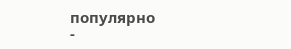популярно
-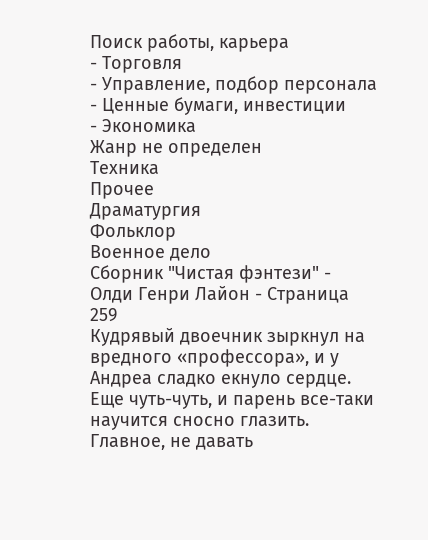Поиск работы, карьера
- Торговля
- Управление, подбор персонала
- Ценные бумаги, инвестиции
- Экономика
Жанр не определен
Техника
Прочее
Драматургия
Фольклор
Военное дело
Сборник "Чистая фэнтези" - Олди Генри Лайон - Страница 259
Кудрявый двоечник зыркнул на вредного «профессора», и у Андреа сладко екнуло сердце. Еще чуть-чуть, и парень все-таки научится сносно глазить. Главное, не давать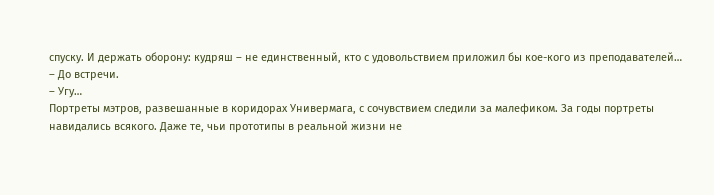спуску. И держать оборону: кудряш – не единственный, кто с удовольствием приложил бы кое-кого из преподавателей…
– До встречи.
– Угу…
Портреты мэтров, развешанные в коридорах Универмага, с сочувствием следили за малефиком. За годы портреты навидались всякого. Даже те, чьи прототипы в реальной жизни не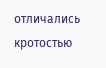отличались кротостью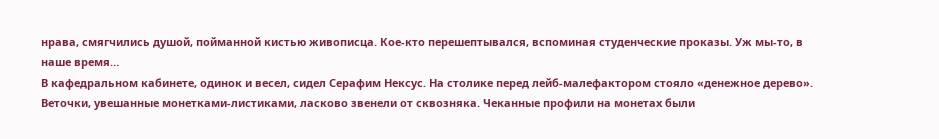нрава, смягчились душой, пойманной кистью живописца. Кое-кто перешептывался, вспоминая студенческие проказы. Уж мы-то, в наше время…
В кафедральном кабинете, одинок и весел, сидел Серафим Нексус. На столике перед лейб-малефактором стояло «денежное дерево». Веточки, увешанные монетками-листиками, ласково звенели от сквозняка. Чеканные профили на монетах были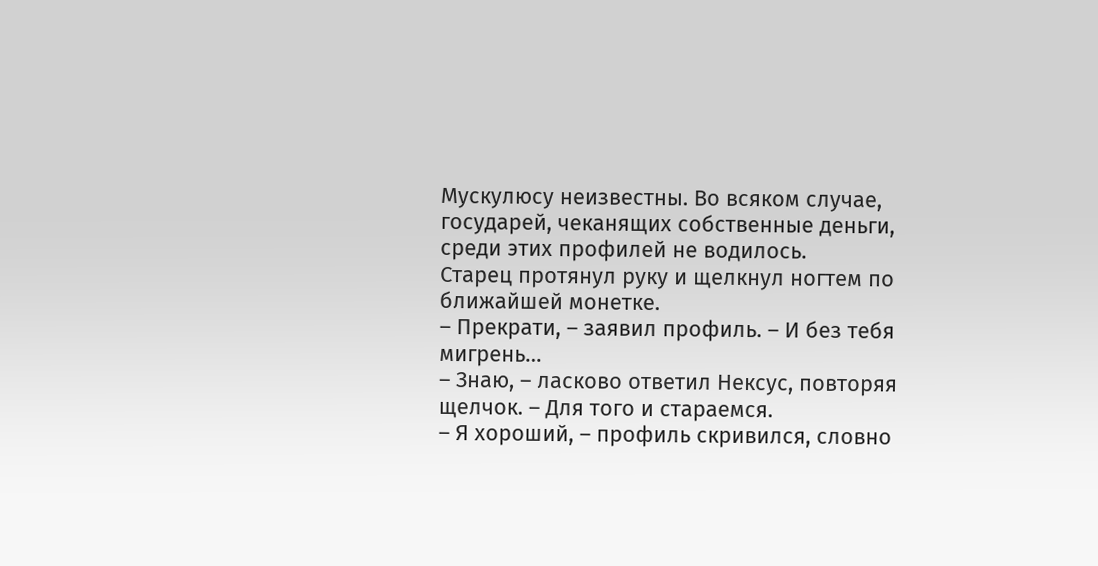Мускулюсу неизвестны. Во всяком случае, государей, чеканящих собственные деньги, среди этих профилей не водилось.
Старец протянул руку и щелкнул ногтем по ближайшей монетке.
– Прекрати, – заявил профиль. – И без тебя мигрень…
– Знаю, – ласково ответил Нексус, повторяя щелчок. – Для того и стараемся.
– Я хороший, – профиль скривился, словно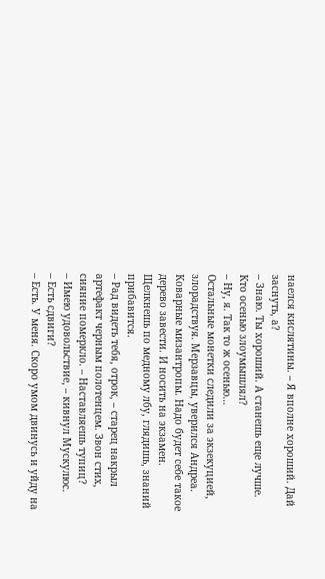наелся кислятины. – Я вполне хороший. Дай заснуть, а?
– Знаю. Ты хороший. А станешь еще лучше. Кто осенью злоумышлял?
– Ну, я. Так то ж осенью…
Остальные монетки следили за экзекуцией, злорадствуя. Мерзавцы, уверился Андреа. Коварные мизантропы. Надо будет себе такое дерево завести. И носить на экзамен. Щелкнешь по медному лбу, глядишь, знаний прибавится.
– Рад видеть тебя, отрок, – старец накрыл артефакт черным полотенцем. Звон стих, сияние померкло. – Наставляешь тупиц?
– Имею удовольствие, – кивнул Мускулюс.
– Есть сдвиги?
– Есть. У меня. Скоро умом двинусь и уйду на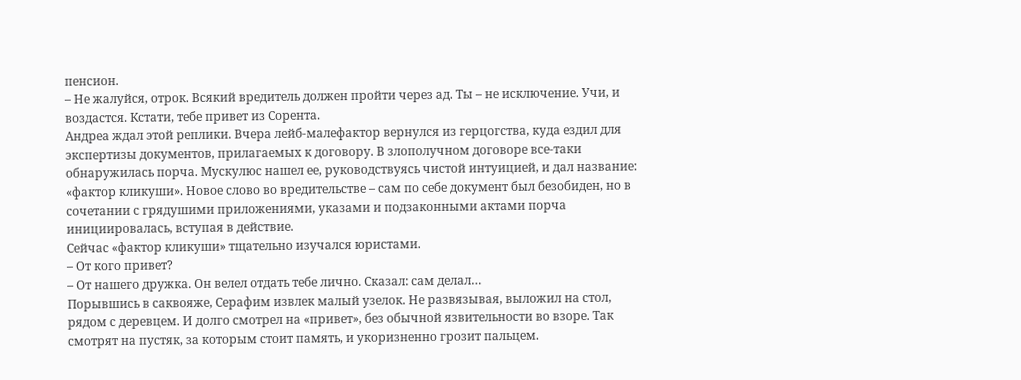пенсион.
– Не жалуйся, отрок. Всякий вредитель должен пройти через ад. Ты – не исключение. Учи, и воздастся. Кстати, тебе привет из Сорента.
Андреа ждал этой реплики. Вчера лейб-малефактор вернулся из герцогства, куда ездил для экспертизы документов, прилагаемых к договору. В злополучном договоре все-таки обнаружилась порча. Мускулюс нашел ее, руководствуясь чистой интуицией, и дал название: «фактор кликуши». Новое слово во вредительстве – сам по себе документ был безобиден, но в сочетании с грядушими приложениями, указами и подзаконными актами порча инициировалась, вступая в действие.
Сейчас «фактор кликуши» тщательно изучался юристами.
– От кого привет?
– От нашего дружка. Он велел отдать тебе лично. Сказал: сам делал…
Порывшись в саквояже, Серафим извлек малый узелок. Не развязывая, выложил на стол, рядом с деревцем. И долго смотрел на «привет», без обычной язвительности во взоре. Так смотрят на пустяк, за которым стоит память, и укоризненно грозит пальцем.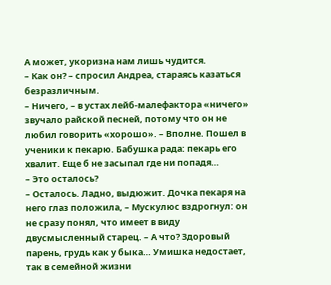А может, укоризна нам лишь чудится.
– Как он? – спросил Андреа, стараясь казаться безразличным.
– Ничего, – в устах лейб-малефактора «ничего» звучало райской песней, потому что он не любил говорить «хорошо». – Вполне. Пошел в ученики к пекарю. Бабушка рада: пекарь его хвалит. Еще б не засыпал где ни попадя…
– Это осталось?
– Осталось. Ладно, выдюжит. Дочка пекаря на него глаз положила, – Мускулюс вздрогнул: он не сразу понял, что имеет в виду двусмысленный старец. – А что? Здоровый парень, грудь как у быка… Умишка недостает, так в семейной жизни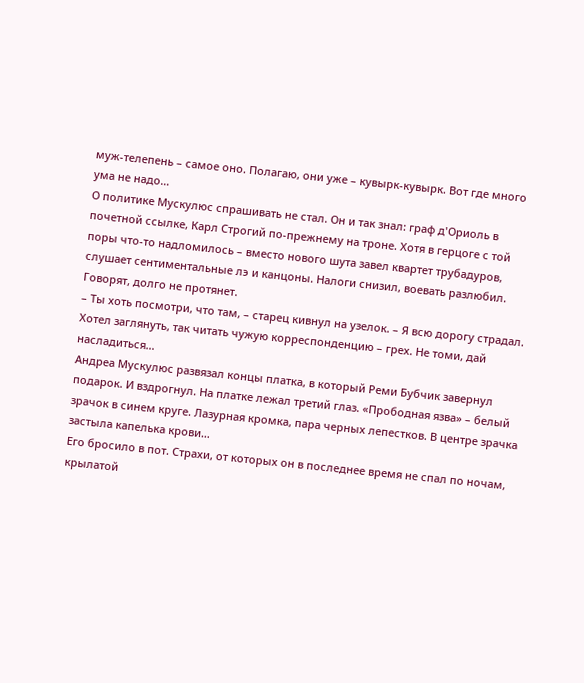муж-телепень – самое оно. Полагаю, они уже – кувырк-кувырк. Вот где много ума не надо…
О политике Мускулюс спрашивать не стал. Он и так знал: граф д'Ориоль в почетной ссылке, Карл Строгий по-прежнему на троне. Хотя в герцоге с той поры что-то надломилось – вместо нового шута завел квартет трубадуров, слушает сентиментальные лэ и канцоны. Налоги снизил, воевать разлюбил.
Говорят, долго не протянет.
– Ты хоть посмотри, что там, – старец кивнул на узелок. – Я всю дорогу страдал. Хотел заглянуть, так читать чужую корреспонденцию – грех. Не томи, дай насладиться…
Андреа Мускулюс развязал концы платка, в который Реми Бубчик завернул подарок. И вздрогнул. На платке лежал третий глаз. «Прободная язва» – белый зрачок в синем круге. Лазурная кромка, пара черных лепестков. В центре зрачка застыла капелька крови…
Его бросило в пот. Страхи, от которых он в последнее время не спал по ночам, крылатой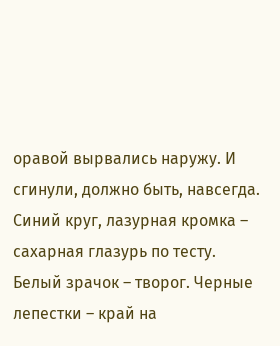оравой вырвались наружу. И сгинули, должно быть, навсегда. Синий круг, лазурная кромка – сахарная глазурь по тесту. Белый зрачок – творог. Черные лепестки – край на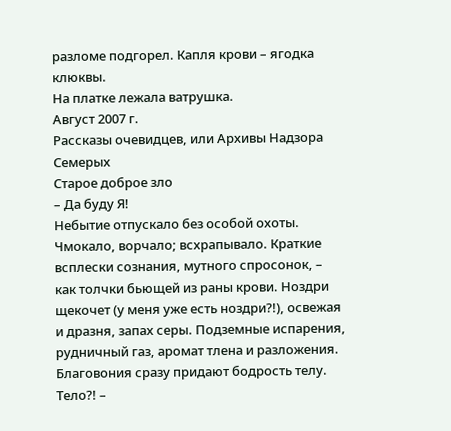разломе подгорел. Капля крови – ягодка клюквы.
На платке лежала ватрушка.
Август 2007 г.
Рассказы очевидцев, или Архивы Надзора Семерых
Старое доброе зло
– Да буду Я!
Небытие отпускало без особой охоты. Чмокало, ворчало; всхрапывало. Краткие всплески сознания, мутного спросонок, – как толчки бьющей из раны крови. Ноздри щекочет (у меня уже есть ноздри?!), освежая и дразня, запах серы. Подземные испарения, рудничный газ, аромат тлена и разложения. Благовония сразу придают бодрость телу. Тело?! –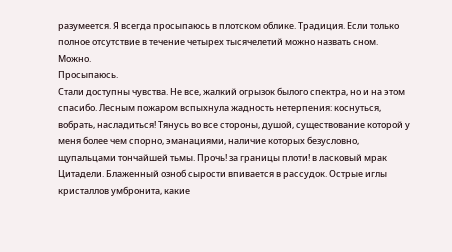разумеется. Я всегда просыпаюсь в плотском облике. Традиция. Если только полное отсутствие в течение четырех тысячелетий можно назвать сном.
Можно.
Просыпаюсь.
Стали доступны чувства. Не все, жалкий огрызок былого спектра, но и на этом спасибо. Лесным пожаром вспыхнула жадность нетерпения: коснуться, вобрать, насладиться! Тянусь во все стороны, душой, существование которой у меня более чем спорно, эманациями, наличие которых безусловно, щупальцами тончайшей тьмы. Прочь! за границы плоти! в ласковый мрак Цитадели. Блаженный озноб сырости впивается в рассудок. Острые иглы кристаллов умбронита, какие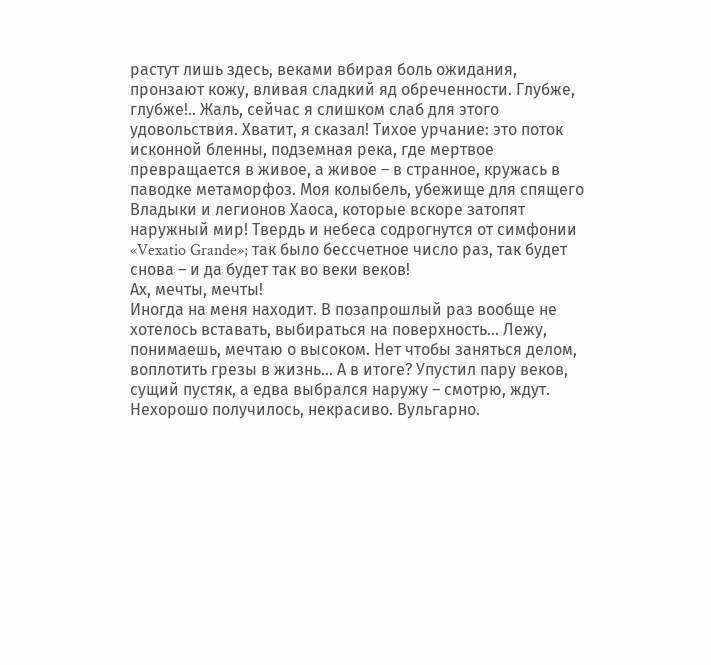растут лишь здесь, веками вбирая боль ожидания, пронзают кожу, вливая сладкий яд обреченности. Глубже, глубже!.. Жаль, сейчас я слишком слаб для этого удовольствия. Хватит, я сказал! Тихое урчание: это поток исконной бленны, подземная река, где мертвое превращается в живое, а живое – в странное, кружась в паводке метаморфоз. Моя колыбель, убежище для спящего Владыки и легионов Хаоса, которые вскоре затопят наружный мир! Твердь и небеса содрогнутся от симфонии «Vexatio Grande»; так было бессчетное число раз, так будет снова – и да будет так во веки веков!
Ах, мечты, мечты!
Иногда на меня находит. В позапрошлый раз вообще не хотелось вставать, выбираться на поверхность… Лежу, понимаешь, мечтаю о высоком. Нет чтобы заняться делом, воплотить грезы в жизнь… А в итоге? Упустил пару веков, сущий пустяк, а едва выбрался наружу – смотрю, ждут. Нехорошо получилось, некрасиво. Вульгарно.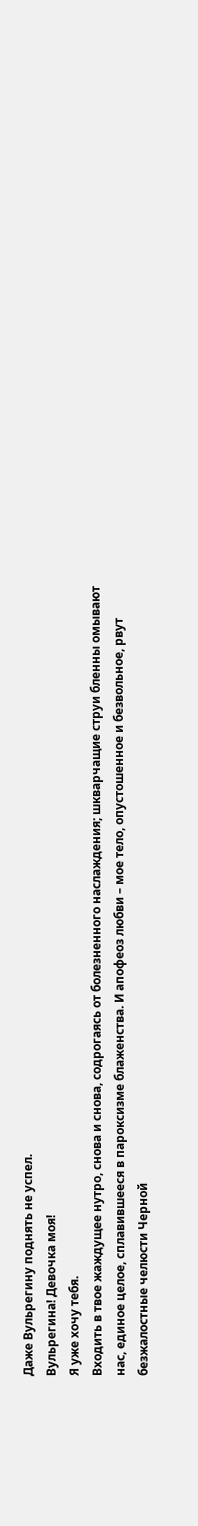Даже Вульрегину поднять не успел.
Вульрегина! Девочка моя!
Я уже хочу тебя.
Входить в твое жаждущее нутро, снова и снова, содрогаясь от болезненного наслаждения; шкварчащие струи бленны омывают нас, единое целое, сплавившееся в пароксизме блаженства. И апофеоз любви – мое тело, опустошенное и безвольное, рвут безжалостные челюсти Черной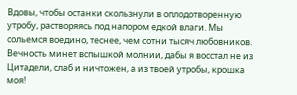Вдовы, чтобы останки скользнули в оплодотворенную утробу, растворяясь под напором едкой влаги. Мы сольемся воедино, теснее, чем сотни тысяч любовников. Вечность минет вспышкой молнии, дабы я восстал не из Цитадели, слаб и ничтожен, а из твоей утробы, крошка моя!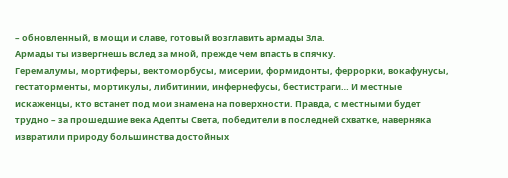– обновленный, в мощи и славе, готовый возглавить армады Зла.
Армады ты извергнешь вслед за мной, прежде чем впасть в спячку.
Геремалумы, мортиферы, вектоморбусы, мисерии, формидонты, феррорки, вокафунусы, гестаторменты, мортикулы, либитинии, инфернефусы, бестистраги… И местные искаженцы, кто встанет под мои знамена на поверхности. Правда, с местными будет трудно – за прошедшие века Адепты Света, победители в последней схватке, наверняка извратили природу большинства достойных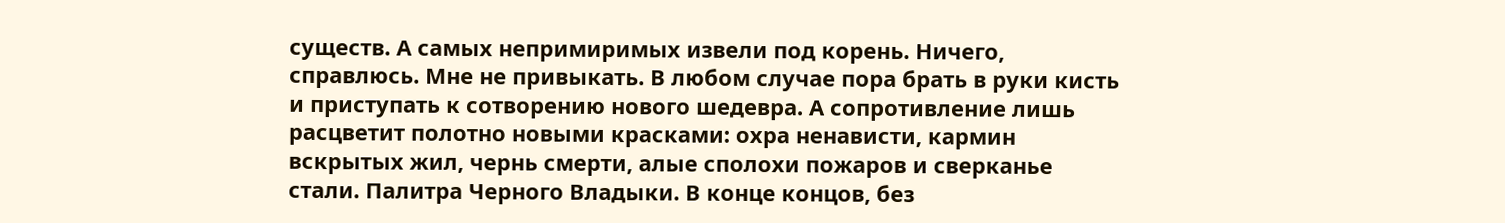существ. А самых непримиримых извели под корень. Ничего, справлюсь. Мне не привыкать. В любом случае пора брать в руки кисть и приступать к сотворению нового шедевра. А сопротивление лишь расцветит полотно новыми красками: охра ненависти, кармин вскрытых жил, чернь смерти, алые сполохи пожаров и сверканье стали. Палитра Черного Владыки. В конце концов, без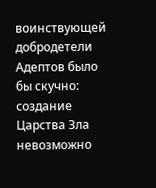воинствующей добродетели Адептов было бы скучно: создание Царства Зла невозможно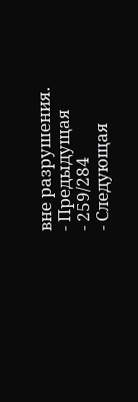вне разрушения.
- Предыдущая
- 259/284
- Следующая